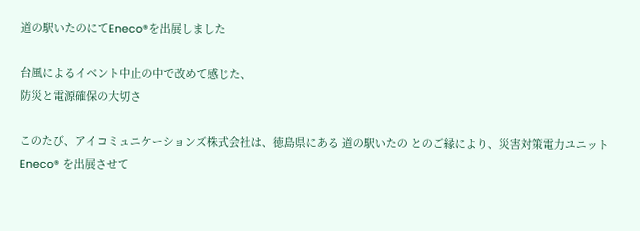道の駅いたのにてEneco®を出展しました

台風によるイベント中止の中で改めて感じた、
防災と電源確保の大切さ

このたび、アイコミュニケーションズ株式会社は、徳島県にある 道の駅いたの とのご縁により、災害対策電力ユニット Eneco® を出展させて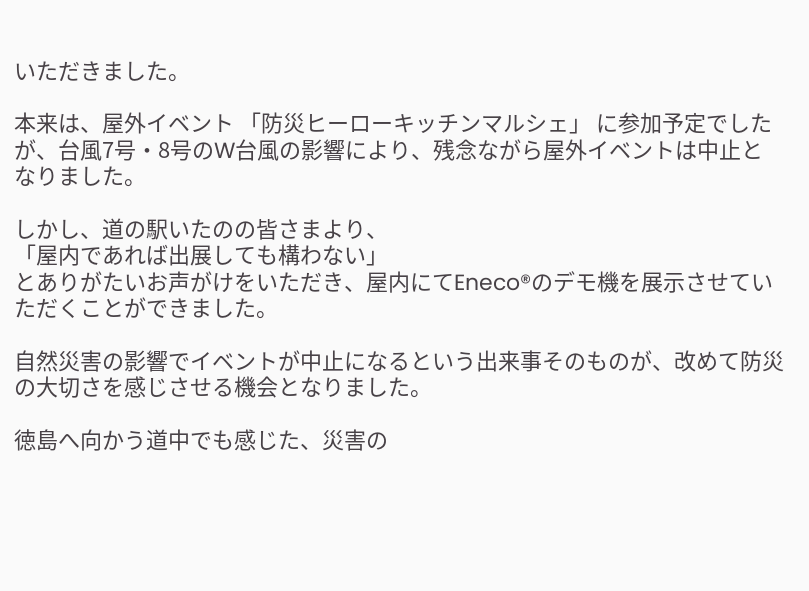いただきました。

本来は、屋外イベント 「防災ヒーローキッチンマルシェ」 に参加予定でしたが、台風7号・8号のW台風の影響により、残念ながら屋外イベントは中止となりました。

しかし、道の駅いたのの皆さまより、
「屋内であれば出展しても構わない」
とありがたいお声がけをいただき、屋内にてEneco®のデモ機を展示させていただくことができました。

自然災害の影響でイベントが中止になるという出来事そのものが、改めて防災の大切さを感じさせる機会となりました。

徳島へ向かう道中でも感じた、災害の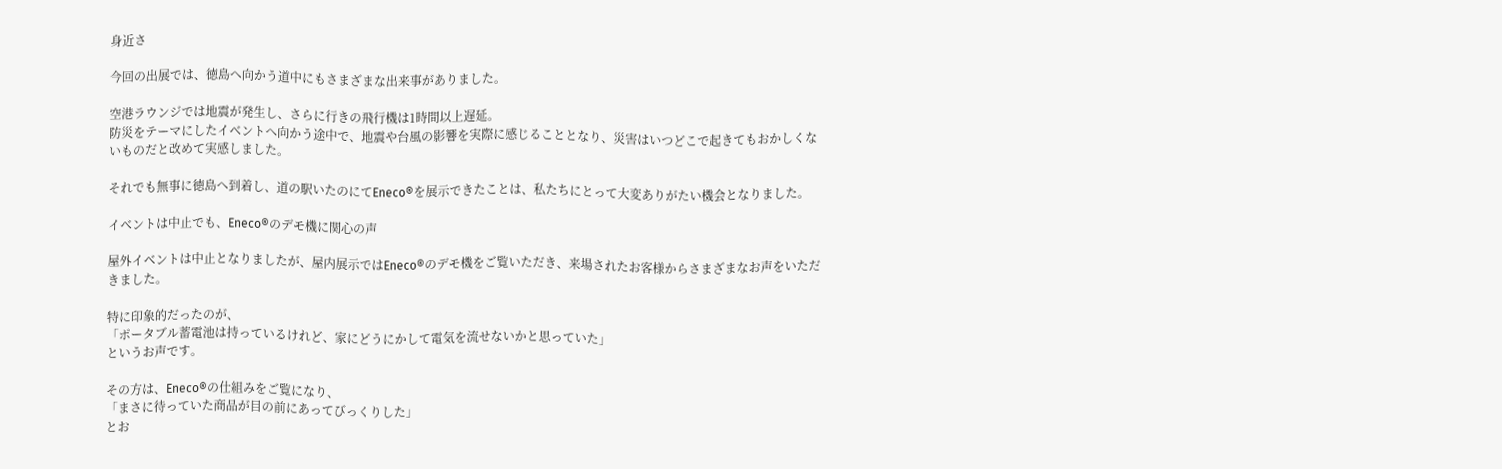身近さ

今回の出展では、徳島へ向かう道中にもさまざまな出来事がありました。

空港ラウンジでは地震が発生し、さらに行きの飛行機は1時間以上遅延。
防災をテーマにしたイベントへ向かう途中で、地震や台風の影響を実際に感じることとなり、災害はいつどこで起きてもおかしくないものだと改めて実感しました。

それでも無事に徳島へ到着し、道の駅いたのにてEneco®を展示できたことは、私たちにとって大変ありがたい機会となりました。

イベントは中止でも、Eneco®のデモ機に関心の声

屋外イベントは中止となりましたが、屋内展示ではEneco®のデモ機をご覧いただき、来場されたお客様からさまざまなお声をいただきました。

特に印象的だったのが、
「ポータブル蓄電池は持っているけれど、家にどうにかして電気を流せないかと思っていた」
というお声です。

その方は、Eneco®の仕組みをご覧になり、
「まさに待っていた商品が目の前にあってびっくりした」
とお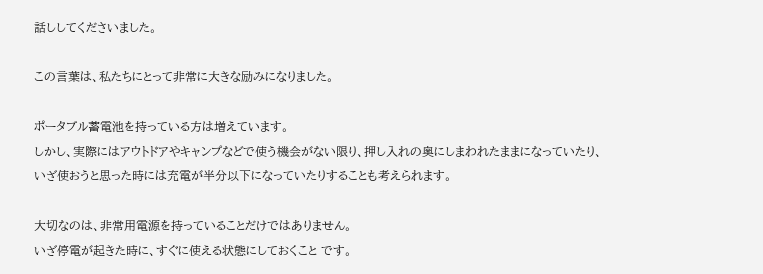話ししてくださいました。

この言葉は、私たちにとって非常に大きな励みになりました。

ポータブル蓄電池を持っている方は増えています。
しかし、実際にはアウトドアやキャンプなどで使う機会がない限り、押し入れの奥にしまわれたままになっていたり、いざ使おうと思った時には充電が半分以下になっていたりすることも考えられます。

大切なのは、非常用電源を持っていることだけではありません。
いざ停電が起きた時に、すぐに使える状態にしておくこと です。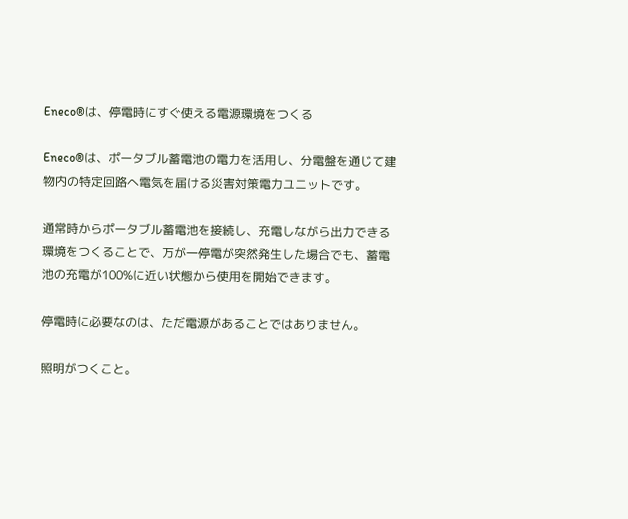Eneco®は、停電時にすぐ使える電源環境をつくる

Eneco®は、ポータブル蓄電池の電力を活用し、分電盤を通じて建物内の特定回路へ電気を届ける災害対策電力ユニットです。

通常時からポータブル蓄電池を接続し、充電しながら出力できる環境をつくることで、万が一停電が突然発生した場合でも、蓄電池の充電が100%に近い状態から使用を開始できます。

停電時に必要なのは、ただ電源があることではありません。

照明がつくこと。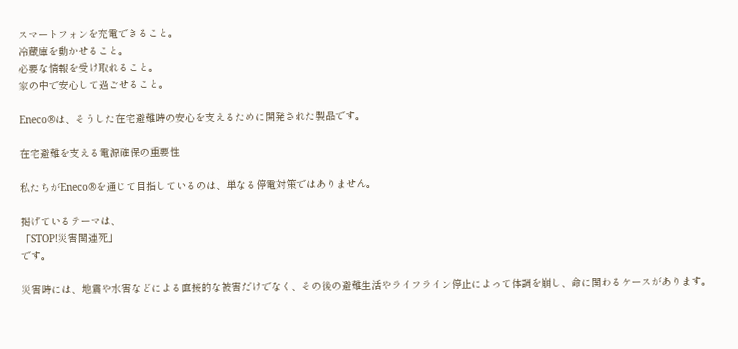スマートフォンを充電できること。
冷蔵庫を動かせること。
必要な情報を受け取れること。
家の中で安心して過ごせること。

Eneco®は、そうした在宅避難時の安心を支えるために開発された製品です。

在宅避難を支える電源確保の重要性

私たちがEneco®を通じて目指しているのは、単なる停電対策ではありません。

掲げているテーマは、
「STOP!災害関連死」
です。

災害時には、地震や水害などによる直接的な被害だけでなく、その後の避難生活やライフライン停止によって体調を崩し、命に関わるケースがあります。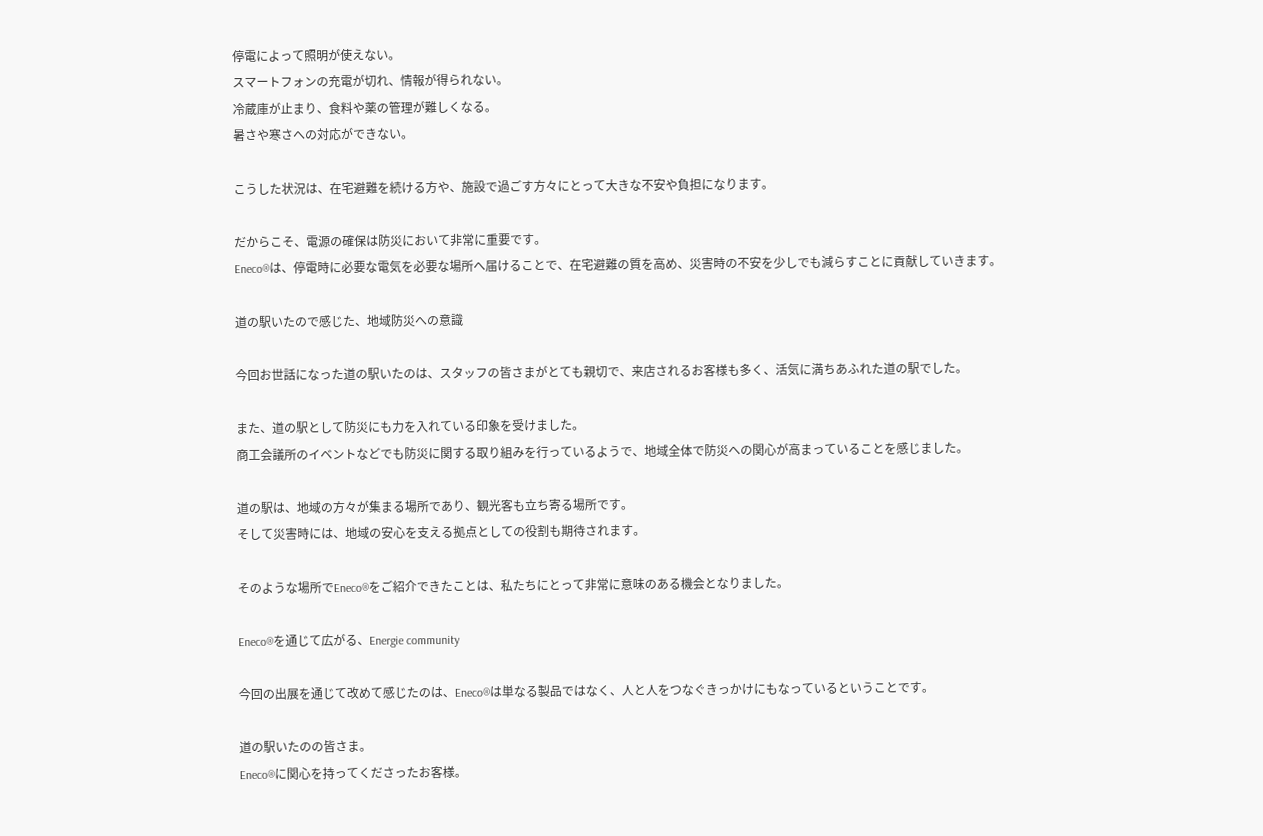停電によって照明が使えない。
スマートフォンの充電が切れ、情報が得られない。
冷蔵庫が止まり、食料や薬の管理が難しくなる。
暑さや寒さへの対応ができない。

こうした状況は、在宅避難を続ける方や、施設で過ごす方々にとって大きな不安や負担になります。

だからこそ、電源の確保は防災において非常に重要です。
Eneco®は、停電時に必要な電気を必要な場所へ届けることで、在宅避難の質を高め、災害時の不安を少しでも減らすことに貢献していきます。

道の駅いたので感じた、地域防災への意識

今回お世話になった道の駅いたのは、スタッフの皆さまがとても親切で、来店されるお客様も多く、活気に満ちあふれた道の駅でした。

また、道の駅として防災にも力を入れている印象を受けました。
商工会議所のイベントなどでも防災に関する取り組みを行っているようで、地域全体で防災への関心が高まっていることを感じました。

道の駅は、地域の方々が集まる場所であり、観光客も立ち寄る場所です。
そして災害時には、地域の安心を支える拠点としての役割も期待されます。

そのような場所でEneco®をご紹介できたことは、私たちにとって非常に意味のある機会となりました。

Eneco®を通じて広がる、Energie community

今回の出展を通じて改めて感じたのは、Eneco®は単なる製品ではなく、人と人をつなぐきっかけにもなっているということです。

道の駅いたのの皆さま。
Eneco®に関心を持ってくださったお客様。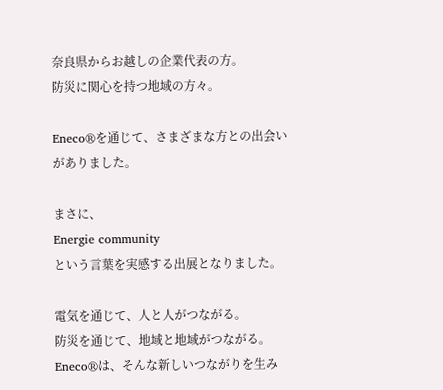奈良県からお越しの企業代表の方。
防災に関心を持つ地域の方々。

Eneco®を通じて、さまざまな方との出会いがありました。

まさに、
Energie community
という言葉を実感する出展となりました。

電気を通じて、人と人がつながる。
防災を通じて、地域と地域がつながる。
Eneco®は、そんな新しいつながりを生み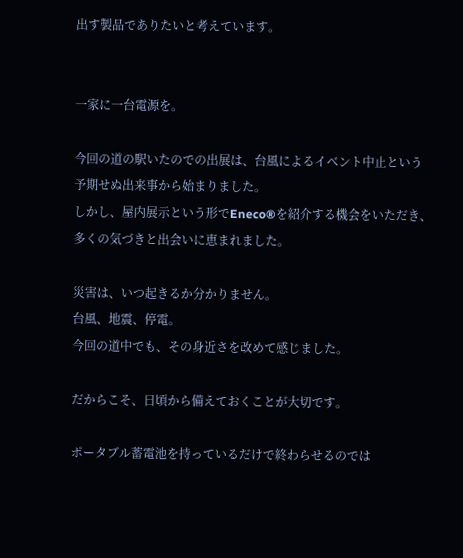出す製品でありたいと考えています。


一家に一台電源を。

今回の道の駅いたのでの出展は、台風によるイベント中止という予期せぬ出来事から始まりました。
しかし、屋内展示という形でEneco®を紹介する機会をいただき、多くの気づきと出会いに恵まれました。

災害は、いつ起きるか分かりません。
台風、地震、停電。
今回の道中でも、その身近さを改めて感じました。

だからこそ、日頃から備えておくことが大切です。

ポータブル蓄電池を持っているだけで終わらせるのでは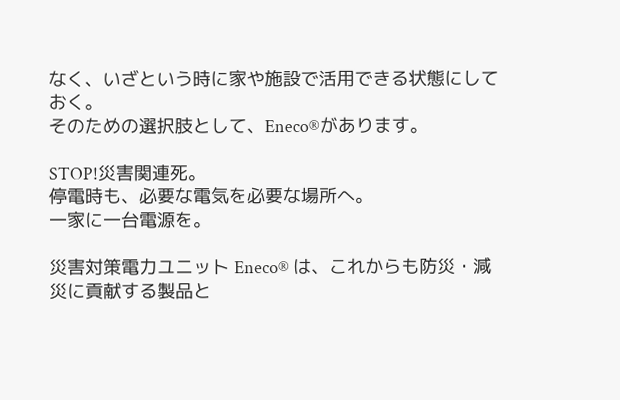なく、いざという時に家や施設で活用できる状態にしておく。
そのための選択肢として、Eneco®があります。

STOP!災害関連死。
停電時も、必要な電気を必要な場所へ。
一家に一台電源を。

災害対策電力ユニット Eneco® は、これからも防災・減災に貢献する製品と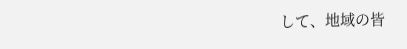して、地域の皆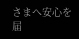さまへ安心を届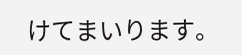けてまいります。